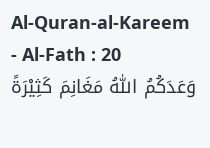Al-Quran-al-Kareem - Al-Fath : 20
وَعَدَكُمُ اللّٰهُ مَغَانِمَ كَثِیْرَةً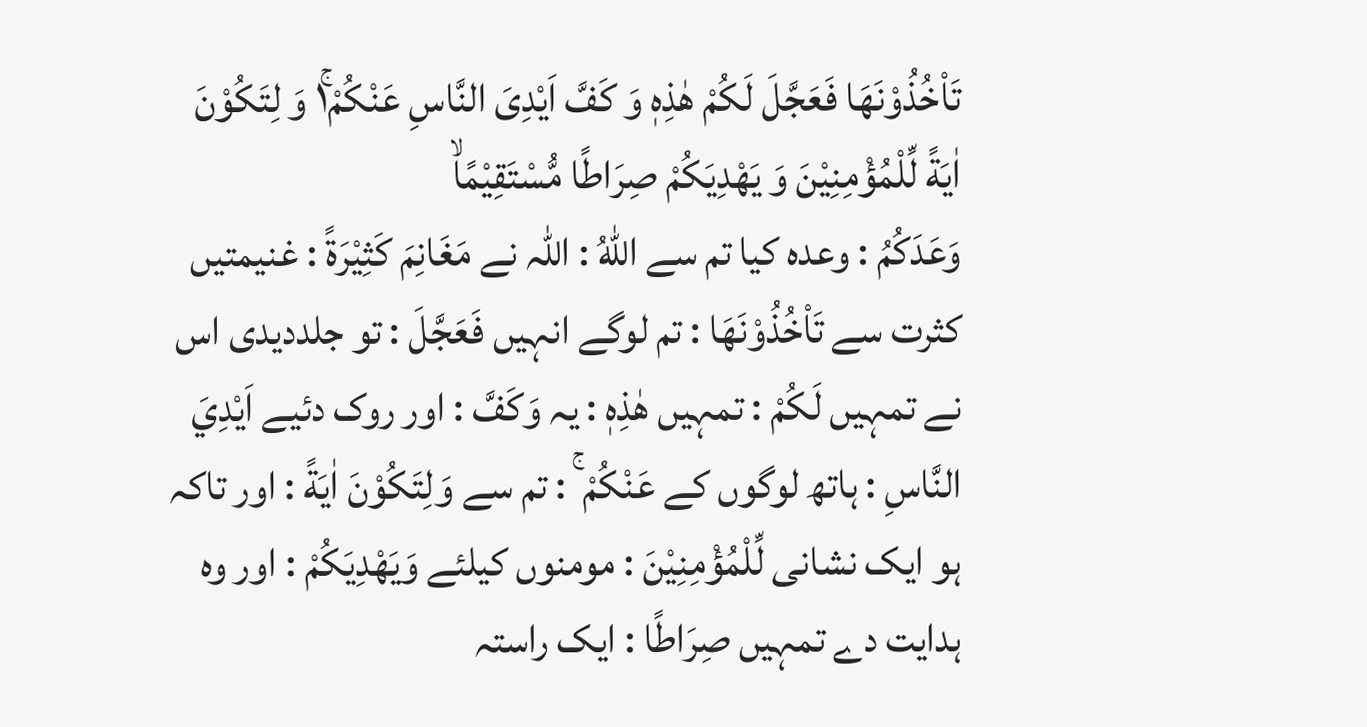تَاْخُذُوْنَهَا فَعَجَّلَ لَكُمْ هٰذِهٖ وَ كَفَّ اَیْدِیَ النَّاسِ عَنْكُمْ١ۚ وَ لِتَكُوْنَ اٰیَةً لِّلْمُؤْمِنِیْنَ وَ یَهْدِیَكُمْ صِرَاطًا مُّسْتَقِیْمًاۙ
وَعَدَكُمُ : وعدہ کیا تم سے اللّٰهُ : اللہ نے مَغَانِمَ كَثِيْرَةً : غنیمتیں کثرت سے تَاْخُذُوْنَهَا : تم لوگے انہیں فَعَجَّلَ : تو جلددیدی اس نے تمہیں لَكُمْ : تمہیں هٰذِهٖ : یہ وَكَفَّ : اور روک دئیے اَيْدِيَ النَّاسِ : ہاتھ لوگوں کے عَنْكُمْ ۚ : تم سے وَلِتَكُوْنَ اٰيَةً : اور تاکہ ہو ایک نشانی لِّلْمُؤْمِنِيْنَ : مومنوں کیلئے وَيَهْدِيَكُمْ : اور وہ ہدایت دے تمہیں صِرَاطًا : ایک راستہ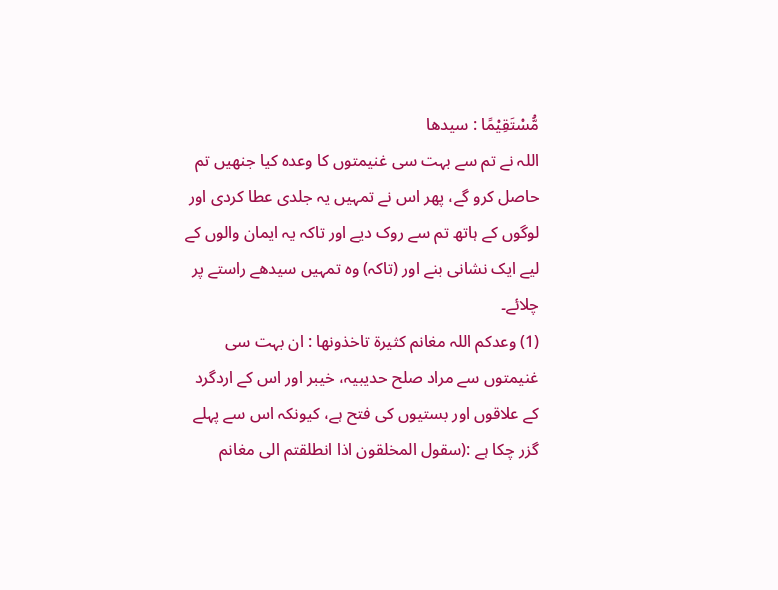مُّسْتَقِيْمًا : سیدھا
اللہ نے تم سے بہت سی غنیمتوں کا وعدہ کیا جنھیں تم حاصل کرو گے، پھر اس نے تمہیں یہ جلدی عطا کردی اور لوگوں کے ہاتھ تم سے روک دیے اور تاکہ یہ ایمان والوں کے لیے ایک نشانی بنے اور (تاکہ) وہ تمہیں سیدھے راستے پر چلائے۔
(1) وعدکم اللہ مغانم کثیرۃ تاخذونھا : ان بہت سی غنیمتوں سے مراد صلح حدیبیہ، خیبر اور اس کے اردگرد کے علاقوں اور بستیوں کی فتح ہے، کیونکہ اس سے پہلے گزر چکا ہے :(سقول المخلقون اذا انطلقتم الی مغانم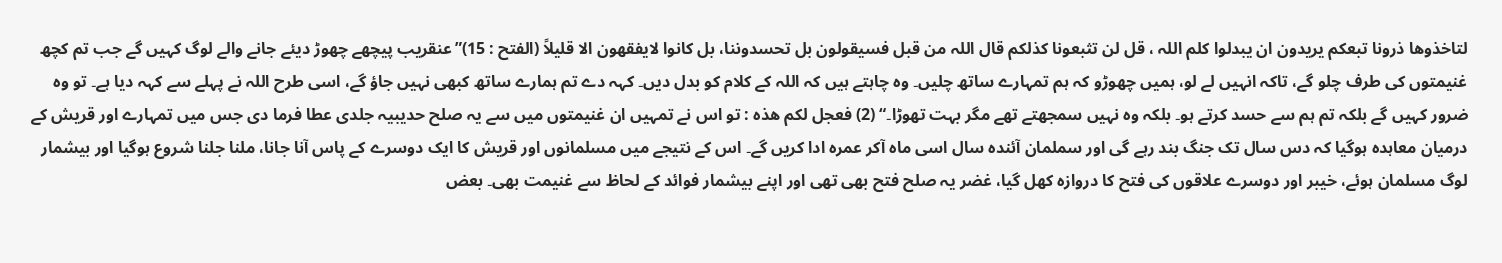لتاخذوھا ذرونا تبعکم یریدون ان یبدلوا کلم اللہ ، قل لن تثبعونا کذلکم قال اللہ من قبل فسیقولون بل تحسدوننا، بل کانوا لایفقھون الا قلیلاً (الفتح : 15)”عنقریب پیچھے چھوڑ دیئے جانے والے لوگ کہیں گے جب تم کچھ غنیمتوں کی طرف چلو گے، تاکہ انہیں لے لو، ہمیں چھوڑو کہ ہم تمہارے ساتھ چلیں۔ وہ چاہتے ہیں کہ اللہ کے کلام کو بدل دیں۔ کہہ دے تم ہمارے ساتھ کبھی نہیں جاؤ گے، اسی طرح اللہ نے پہلے سے کہہ دیا ہے۔ تو وہ ضرور کہیں گے بلکہ تم ہم سے حسد کرتے ہو۔ بلکہ وہ نہیں سمجھتے تھے مگر بہت تھوڑا۔“ (2) فعجل لکم ھذہ : تو اس نے تمہیں ان غنیمتوں میں سے یہ صلح حدیبیہ جلدی عطا فرما دی جس میں تمہارے اور قریش کے درمیان معاہدہ ہوگیا کہ دس سال تک جنگ بند رہے گی اور سملمان آئندہ سال اسی ماہ آکر عمرہ ادا کریں گے۔ اس کے نتیجے میں مسلمانوں اور قریش کا ایک دوسرے کے پاس آنا جانا، ملنا جلنا شروع ہوگیا اور بیشمار لوگ مسلمان ہوئے، خیبر اور دوسرے علاقوں کی فتح کا دروازہ کھل گیا، غضر یہ صلح فتح بھی تھی اور اپنے بیشمار فوائد کے لحاظ سے غنیمت بھی۔ بعض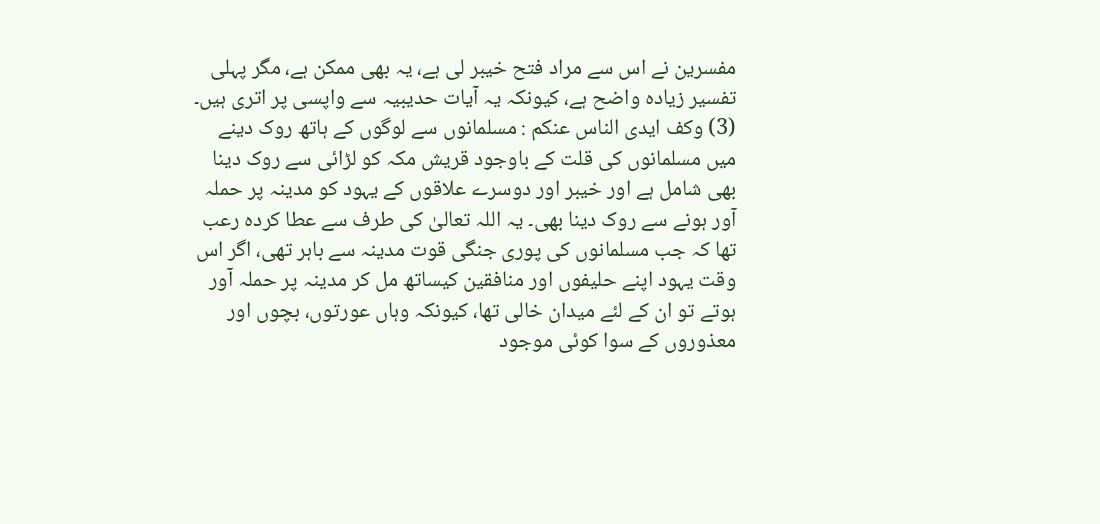مفسرین نے اس سے مراد فتح خیبر لی ہے، یہ بھی ممکن ہے، مگر پہلی تفسیر زیادہ واضح ہے، کیونکہ یہ آیات حدیبیہ سے واپسی پر اتری ہیں۔ (3) وکف ایدی الناس عنکم : مسلمانوں سے لوگوں کے ہاتھ روک دینے میں مسلمانوں کی قلت کے باوجود قریش مکہ کو لڑائی سے روک دینا بھی شامل ہے اور خیبر اور دوسرے علاقوں کے یہود کو مدینہ پر حملہ آور ہونے سے روک دینا بھی۔ یہ اللہ تعالیٰ کی طرف سے عطا کردہ رعب تھا کہ جب مسلمانوں کی پوری جنگی قوت مدینہ سے باہر تھی، اگر اس وقت یہود اپنے حلیفوں اور منافقین کیساتھ مل کر مدینہ پر حملہ آور ہوتے تو ان کے لئے میدان خالی تھا، کیونکہ وہاں عورتوں، بچوں اور معذوروں کے سوا کوئی موجود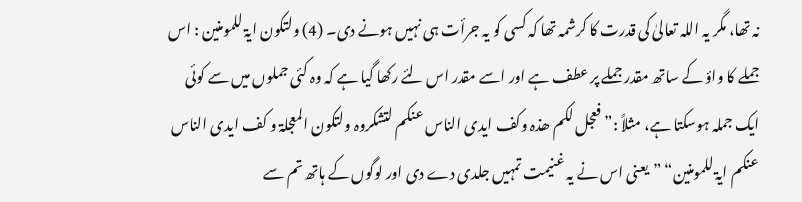نہ تھا، مگر یہ اللہ تعالیٰ کی قدرت کا کرشمہ تھا کہ کسی کو یہ جرأت ہی نہیں ہونے دی۔ (4) ولتکون ایۃ للمومنین : اس جملے کا واؤ کے ساتھ مقدر جملے پر عطف ہے اور اسے مقدر اس لئے رکھا گیا ہے کہ وہ کئی جملوں میں سے کوئی ایک جملہ ہوسکتا ہے، مثلاً :”فعجل لکم ھذہ وکف ایدی الناس عنکم لتشکروہ ولتکون المعجلۃ و کف ایدی الناس عنکم ایۃ للمومنین“ ”یعنی اس نے یہ غنیمت تمہیں جلدی دے دی اور لوگوں کے ہاتھ تم سے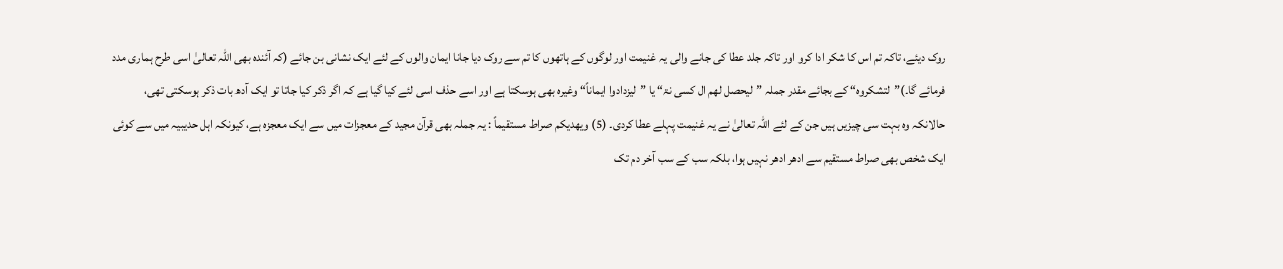روک دیئے، تاکہ تم اس کا شکر ادا کرو اور تاکہ جلد عطا کی جانے والی یہ غنیمت اور لوگوں کے ہاتھوں کا تم سے روک دیا جانا ایمان والوں کے لئے ایک نشانی بن جائے (کہ آئندہ بھی اللہ تعالیٰ اسی طرح ہماری مدد فرمائے گا۔)”لتشکروہ“ کے بجائے مقدر جملہ ”لیحصل لھم ال کسی نۃ“ یا ”لیزدادوا ایماناً“ وغیرہ بھی ہوسکتا ہے اور اسے حذف اسی لئے کیا گیا ہے کہ اگر ذکر کیا جاتا تو ایک آدھ بات ذکر ہوسکتی تھی، حالانکہ وہ بہت سی چیزیں ہیں جن کے لئے اللہ تعالیٰ نے یہ غنیمت پہلے عطا کردی۔ (5) ویھدیکم صراط مستقیماً : یہ جملہ بھی قرآن مجید کے معجزات میں سے ایک معجزہ ہے، کیونکہ اہل حدیبیہ میں سے کوئی ایک شخص بھی صراط مستقیم سے ادھر ادھر نہیں ہوا، بلکہ سب کے سب آخر دم تک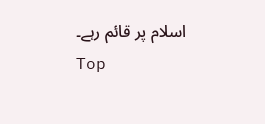اسلام پر قائم رہے۔
Top